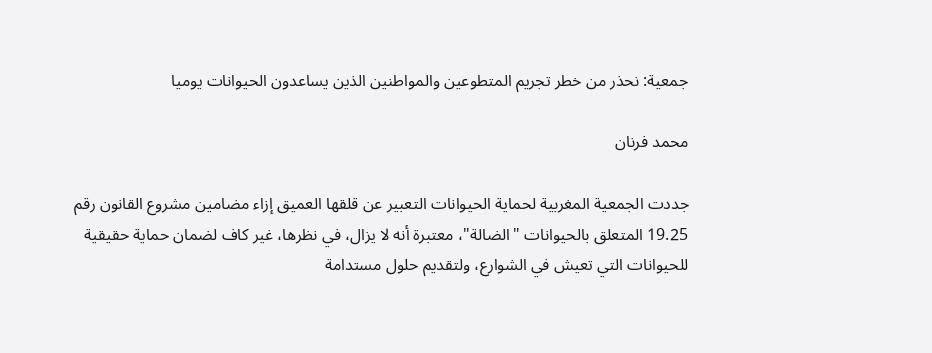جمعية: نحذر من خطر تجريم المتطوعين والمواطنين الذين يساعدون الحيوانات يوميا

محمد فرنان

جددت الجمعية المغربية لحماية الحيوانات التعبير عن قلقها العميق إزاء مضامين مشروع القانون رقم 19.25 المتعلق بالحيوانات "الضالة"، معتبرة أنه لا يزال، في نظرها، غير كاف لضمان حماية حقيقية للحيوانات التي تعيش في الشوارع، ولتقديم حلول مستدامة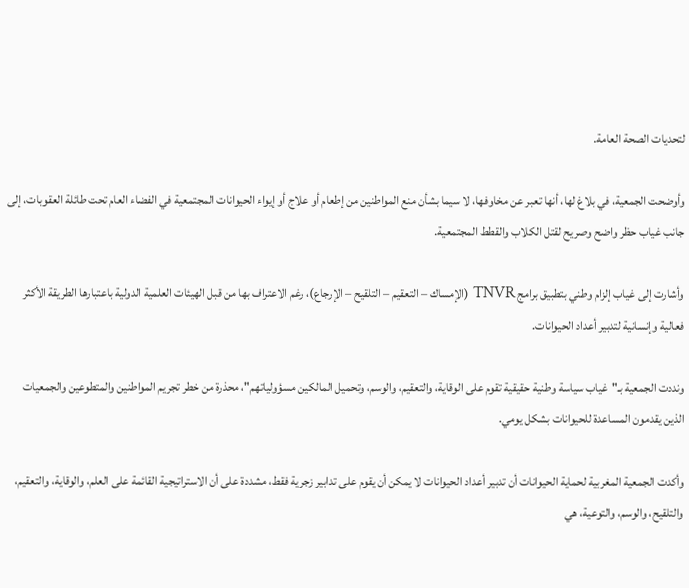لتحديات الصحة العامة.

وأوضحت الجمعية، في بلاغ لها، أنها تعبر عن مخاوفها، لا سيما بشأن منع المواطنين من إطعام أو علاج أو إيواء الحيوانات المجتمعية في الفضاء العام تحت طائلة العقوبات، إلى جانب غياب حظر واضح وصريح لقتل الكلاب والقطط المجتمعية.

وأشارت إلى غياب إلزام وطني بتطبيق برامج TNVR (الإمساك – التعقيم – التلقيح – الإرجاع)، رغم الاعتراف بها من قبل الهيئات العلمية الدولية باعتبارها الطريقة الأكثر فعالية وإنسانية لتدبير أعداد الحيوانات.

ونددت الجمعية بـ"غياب سياسة وطنية حقيقية تقوم على الوقاية، والتعقيم، والوسم، وتحميل المالكين مسؤولياتهم"، محذرة من خطر تجريم المواطنين والمتطوعين والجمعيات الذين يقدمون المساعدة للحيوانات بشكل يومي.

وأكدت الجمعية المغربية لحماية الحيوانات أن تدبير أعداد الحيوانات لا يمكن أن يقوم على تدابير زجرية فقط، مشددة على أن الاستراتيجية القائمة على العلم، والوقاية، والتعقيم، والتلقيح، والوسم، والتوعية، هي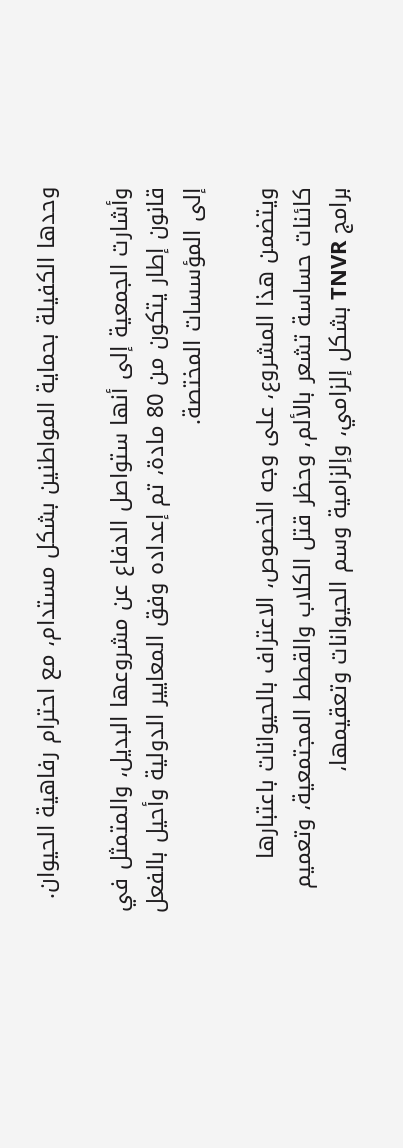وحدها الكفيلة بحماية المواطنين بشكل مستدام، مع احترام رفاهية الحيوان.

وأشارت الجمعية إلى أنها ستواصل الدفاع عن مشروعها البديل، والمتمثل في قانون إطار يتكون من 80 مادة، تم إعداده وفق المعايير الدولية وأحيل بالفعل إلى المؤسسات المختصة.

ويتضمن هذا المشروع، على وجه الخصوص، الاعتراف بالحيوانات باعتبارها كائنات حساسة تشعر بالألم، وحظر قتل الكلاب والقطط المجتمعية، وتعميم برامج TNVR بشكل إلزامي، وإلزامية وسم الحيوانات وتعقيمها،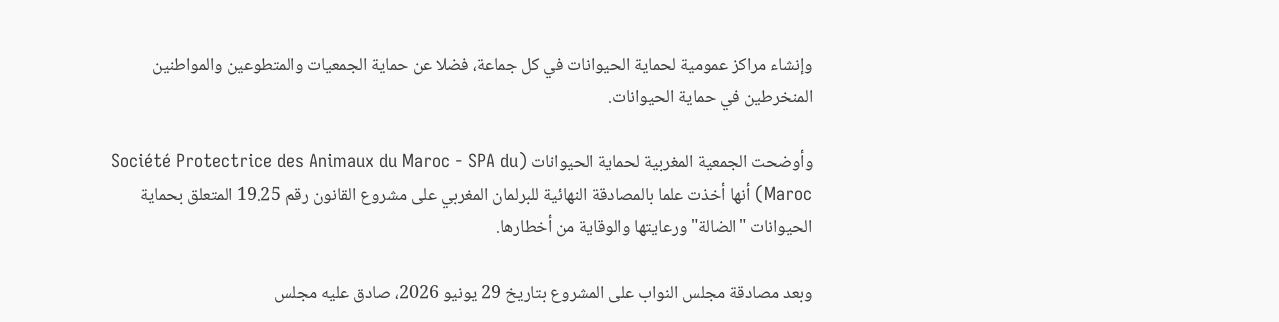وإنشاء مراكز عمومية لحماية الحيوانات في كل جماعة، فضلا عن حماية الجمعيات والمتطوعين والمواطنين المنخرطين في حماية الحيوانات.

وأوضحت الجمعية المغربية لحماية الحيوانات (Société Protectrice des Animaux du Maroc - SPA du Maroc) أنها أخذت علما بالمصادقة النهائية للبرلمان المغربي على مشروع القانون رقم 19.25 المتعلق بحماية الحيوانات "الضالة" ورعايتها والوقاية من أخطارها.

وبعد مصادقة مجلس النواب على المشروع بتاريخ 29 يونيو 2026، صادق عليه مجلس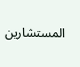المستشارين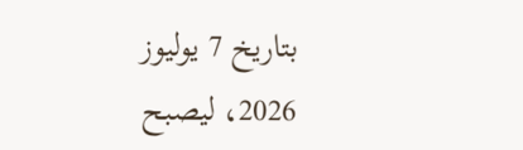بتاريخ 7 يوليوز 2026، ليصبح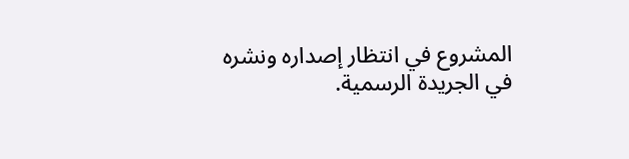المشروع في انتظار إصداره ونشره في الجريدة الرسمية.